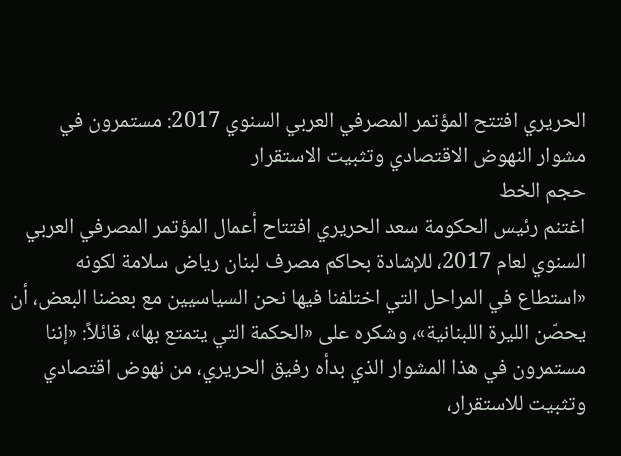الحريري افتتح المؤتمر المصرفي العربي السنوي 2017: مستمرون في مشوار النهوض الاقتصادي وتثبيت الاستقرار
حجم الخط
اغتنم رئيس الحكومة سعد الحريري افتتاح أعمال المؤتمر المصرفي العربي السنوي لعام 2017، للإشادة بحاكم مصرف لبنان رياض سلامة لكونه «استطاع في المراحل التي اختلفنا فيها نحن السياسيين مع بعضنا البعض، أن يحصّن الليرة اللبنانية»، وشكره على «الحكمة التي يتمتع بها»، قائلاً: «إننا مستمرون في هذا المشوار الذي بدأه رفيق الحريري، من نهوض اقتصادي وتثبيت للاستقرار،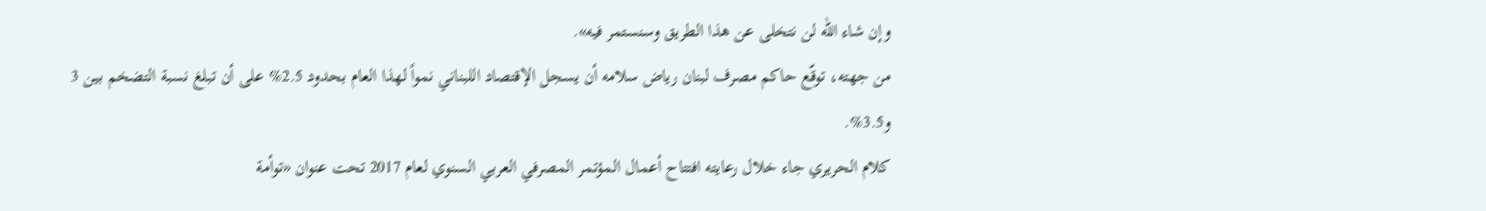وإن شاء الله لن نتخلى عن هذا الطريق وسنستمر فيه».
من جهته، توقّع حاكم مصرف لبنان رياض سلامه أن يسجل الإقتصاد اللبناني نمواً لهذا العام بحدود 2.5% على أن تبلغ نسبة التضخم بين 3 و3.5%.
كلام الحريري جاء خلال رعايته افتتاح أعمال المؤتمر المصرفي العربي السنوي لعام 2017 تحت عنوان «توأمة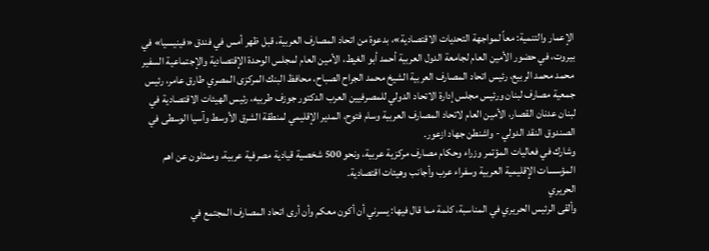الإعمار والتنمية: معاً لمواجهة التحديات الاقتصادية»، بدعوة من اتحاد المصارف العربية، قبل ظهر أمس في فندق «فينيسيا» في بيروت، في حضور الأمين العام لجامعة الدول العربية أحمد أبو الغيط، الأمين العام لمجلس الوحدة الإقتصادية والإجتماعية السفير محمد محمد الربيع، رئيس اتحاد المصارف العربية الشيخ محمد الجراح الصباح، محافظ البنك المركزى المصري طارق عامر، رئيس جمعية مصارف لبنان ورئيس مجلس إدارة الاتحاد الدولي للمصرفيين العرب الدكتور جوزف طربيه، رئيس الهيئات الاقتصادية في لبنان عدنان القصار، الأمين العام لاتحاد المصارف العربية وسام فتوح، المدير الإقليمي لمنطقة الشرق الأوسط وآسيا الوسطى في الصندوق النقد الدولي - واشنطن جهاد ازعور.
وشارك في فعاليات المؤتمر وزراء وحكام مصارف مركزية عربية، ونحو 500 شخصية قيادية مصرفية عربية، وممثلون عن اهم المؤسسات الإقليمية العربية وسفراء عرب وأجانب وهيئات اقتصادية.
الحريري
وألقى الرئيس الحريري في المناسبة، كلمة مما قال فيها: يسرني أن أكون معكم وأن أرى اتحاد المصارف المجتمع في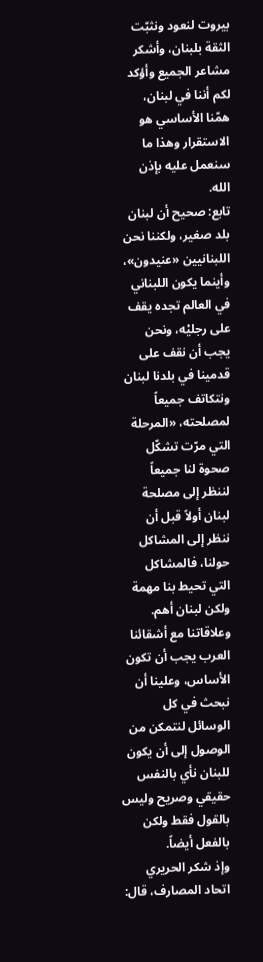بيروت لنعود ونثبّت الثقة بلبنان، وأشكر مشاعر الجميع وأؤكد لكم أننا في لبنان، همّنا الأساسي هو الاستقرار وهذا ما سنعمل عليه بإذن الله.
تابع: صحيح أن لبنان بلد صغير، ولكننا نحن اللبنانيين «عنيدون»، وأينما يكون اللبناني في العالم تجده يقف على رجليْه، ونحن يجب أن نقف على قدمينا في بلدنا لبنان ونتكاتف جميعاً لمصلحته، «المرحلة التي مرّت تشكّل صحوة لنا جميعاً لننظر إلى مصلحة لبنان أولاً قبل أن ننظر إلى المشاكل حولنا، فالمشاكل التي تحيط بنا مهمة ولكن لبنان أهم. وعلاقاتنا مع أشقائنا العرب يجب أن تكون الأساس، وعلينا أن نبحث في كل الوسائل لنتمكن من الوصول إلى أن يكون للبنان نأي بالنفس حقيقي وصريح وليس بالقول فقط ولكن بالفعل أيضاً.
وإذ شكر الحريري اتحاد المصارف، قال: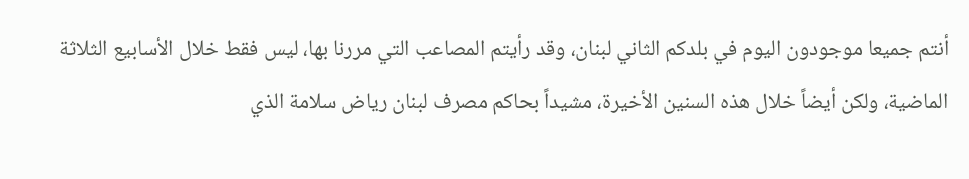أنتم جميعا موجودون اليوم في بلدكم الثاني لبنان، وقد رأيتم المصاعب التي مررنا بها، ليس فقط خلال الأسابيع الثلاثة الماضية، ولكن أيضاً خلال هذه السنين الأخيرة، مشيداً بحاكم مصرف لبنان رياض سلامة الذي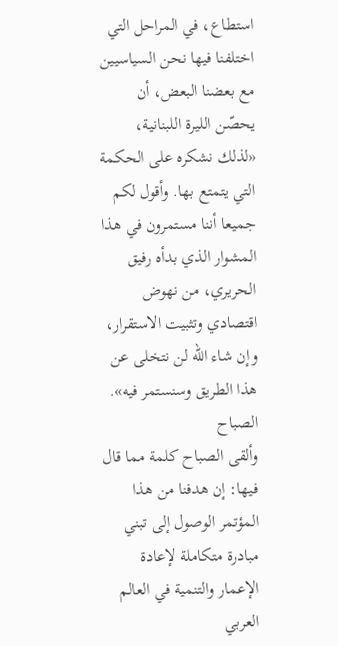استطاع، في المراحل التي اختلفنا فيها نحن السياسيين مع بعضنا البعض، أن يحصّن الليرة اللبنانية، «لذلك نشكره على الحكمة التي يتمتع بها. وأقول لكم جميعا أننا مستمرون في هذا المشوار الذي بدأه رفيق الحريري، من نهوض اقتصادي وتثبيت الاستقرار، وإن شاء الله لن نتخلى عن هذا الطريق وسنستمر فيه».
الصباح
وألقى الصباح كلمة مما قال فيها: إن هدفنا من هذا المؤتمر الوصول إلى تبني مبادرة متكاملة لإعادة الإعمار والتنمية في العالم العربي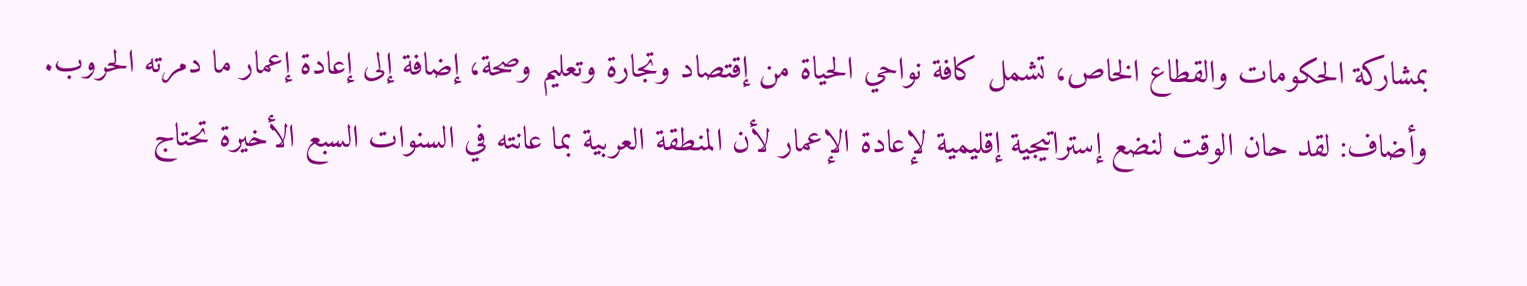بمشاركة الحكومات والقطاع الخاص، تشمل كافة نواحي الحياة من إقتصاد وتجارة وتعليم وصحة، إضافة إلى إعادة إعمار ما دمرته الحروب.
وأضاف: لقد حان الوقت لنضع إستراتيجية إقليمية لإعادة الإعمار لأن المنطقة العربية بما عانته في السنوات السبع الأخيرة تحتاج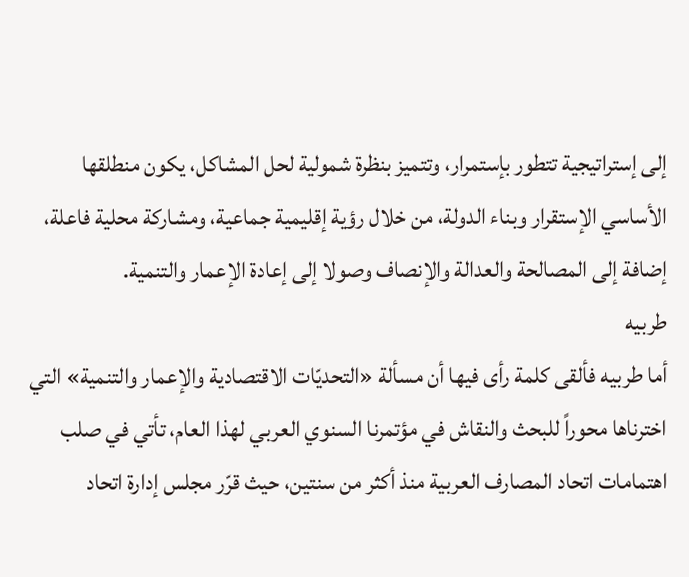إلى إستراتيجية تتطور بإستمرار، وتتميز بنظرة شمولية لحل المشاكل، يكون منطلقها الأساسي الإستقرار وبناء الدولة، من خلال رؤية إقليمية جماعية، ومشاركة محلية فاعلة، إضافة إلى المصالحة والعدالة والإنصاف وصولا إلى إعادة الإعمار والتنمية.
طربيه
أما طربيه فألقى كلمة رأى فيها أن مسألة «التحديّات الاقتصادية والإعمار والتنمية» التي اخترناها محوراً للبحث والنقاش في مؤتمرنا السنوي العربي لهذا العام، تأتي في صلب اهتمامات اتحاد المصارف العربية منذ أكثر من سنتين، حيث قرّر مجلس إدارة اتحاد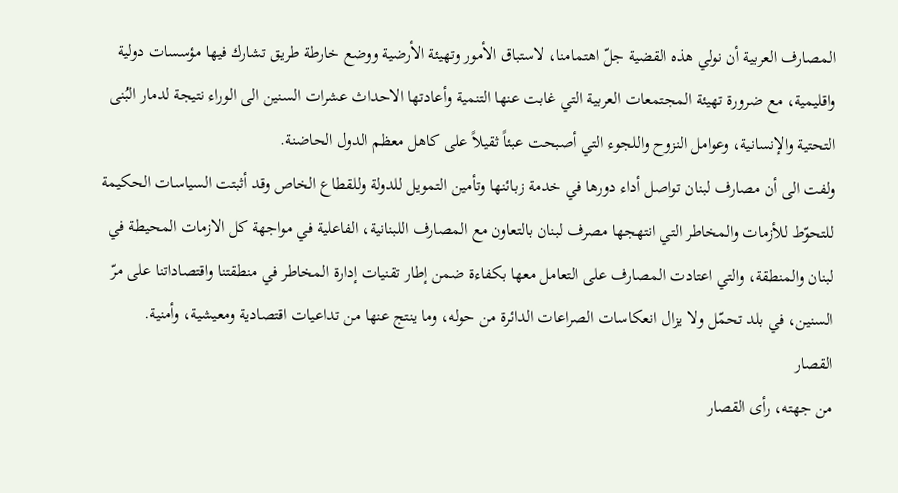المصارف العربية أن نولي هذه القضية جلّ اهتمامنا، لاستباق الأمور وتهيئة الأرضية ووضع خارطة طريق تشارك فيها مؤسسات دولية واقليمية، مع ضرورة تهيئة المجتمعات العربية التي غابت عنها التنمية وأعادتها الاحداث عشرات السنين الى الوراء نتيجة لدمار البُنى التحتية والإنسانية، وعوامل النزوح واللجوء التي أصبحت عبئاً ثقيلاً على كاهل معظم الدول الحاضنة.
ولفت الى أن مصارف لبنان تواصل أداء دورها في خدمة زبائنها وتأمين التمويل للدولة وللقطاع الخاص وقد أثبتت السياسات الحكيمة للتحوّط للأزمات والمخاطر التي انتهجها مصرف لبنان بالتعاون مع المصارف اللبنانية، الفاعلية في مواجهة كل الازمات المحيطة في لبنان والمنطقة، والتي اعتادت المصارف على التعامل معها بكفاءة ضمن إطار تقنيات إدارة المخاطر في منطقتنا واقتصاداتنا على مرّ السنين، في بلد تحمّل ولا يزال انعكاسات الصراعات الدائرة من حوله، وما ينتج عنها من تداعيات اقتصادية ومعيشية، وأمنية.
القصار
من جهته، رأى القصار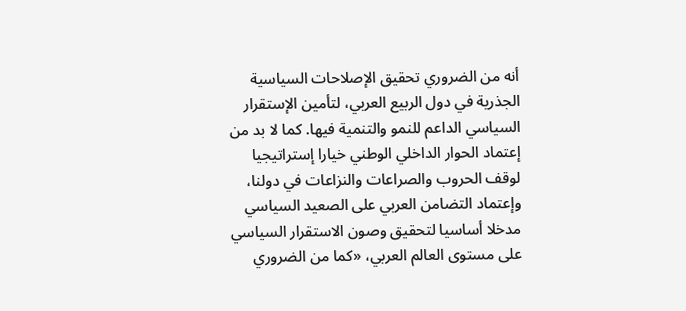أنه من الضروري تحقيق الإصلاحات السياسية الجذرية في دول الربيع العربي، لتأمين الإستقرار السياسي الداعم للنمو والتنمية فيها. كما لا بد من إعتماد الحوار الداخلي الوطني خيارا إستراتيجيا لوقف الحروب والصراعات والنزاعات في دولنا، وإعتماد التضامن العربي على الصعيد السياسي مدخلا أساسيا لتحقيق وصون الاستقرار السياسي على مستوى العالم العربي، «كما من الضروري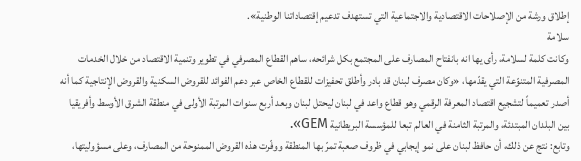إطلاق ورشة من الإصلاحات الاقتصادية والاجتماعية التي تستهدف تدعيم إقتصاداتنا الوطنية».
سلامة
وكانت كلمة لسلامة، رأى يها انه بانفتاح المصارف على المجتمع بكل شرائحه، ساهم القطاع المصرفي في تطوير وتنمية الاقتصاد من خلال الخدمات المصرفية المتنوّعة التي يقدّمها، «وكان مصرف لبنان قد بادر وأطلق تحفيزات للقطاع الخاص عبر دعم الفوائد للقروض السكنية والقروض الإنتاجية كما أنه أصدر تعميماً لتشجيع اقتصاد المعرفة الرقمي وهو قطاع واعد في لبنان ليحتل لبنان وبعد أربع سنوات المرتبة الأولى في منطقة الشرق الأوسط وأفريقيا بين البلدان المبتدئة، والمرتبة الثامنة في العالم تبعا للمؤسسة البريطانية GEM».
وتابع: نتج عن ذلك، أن حافظ لبنان على نمو إيجابي في ظروف صعبة تمرّ بها المنطقة ووفّرت هذه القروض الممنوحة من المصارف، وعلى مسؤوليتها،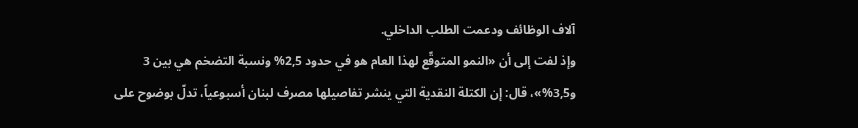آلاف الوظائف ودعمت الطلب الداخلي.
وإذ لفت إلى أن «النمو المتوقّع لهذا العام هو في حدود 2,5% ونسبة التضخم هي بين 3 و3,5%»، قال: إن الكتلة النقدية التي ينشر تفاصيلها مصرف لبنان أسبوعياً، تدلّ بوضوح على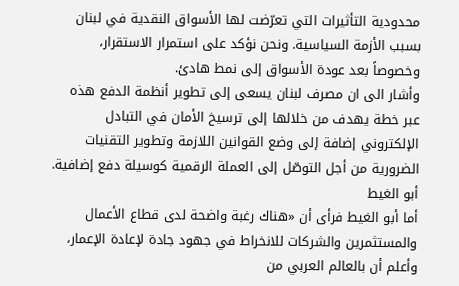محدودية التأثيرات التي تعرّضت لها الأسواق النقدية في لبنان بسبب الأزمة السياسية. ونحن نؤكد على استمرار الاستقرار، وخصوصاً بعد عودة الأسواق إلى نمط هادئ.
وأشار الى ان مصرف لبنان يسعى إلى تطوير أنظمة الدفع هذه عبر خطة يهدف من خلالها إلى ترسيخ الأمان في التبادل الإلكتروني إضافة إلى وضع القوانين اللازمة وتطوير التقنيات الضرورية من أجل التوصّل إلى العملة الرقمية كوسيلة دفع إضافية.
أبو الغيط
أما أبو الغيط فرأى أن «هناك رغبة واضحة لدى قطاع الأعمال والمستثمرين والشركات للانخراط في جهود جادة لإعادة الإعمار، وأعلم أن بالعالم العربي من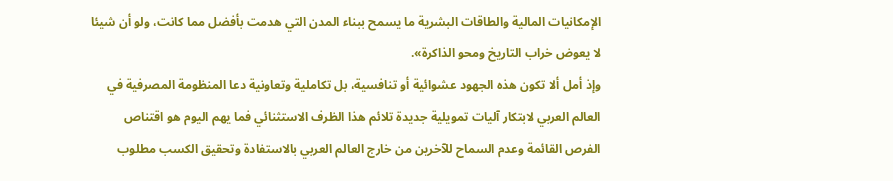الإمكانيات المالية والطاقات البشرية ما يسمح ببناء المدن التي هدمت بأفضل مما كانت، ولو أن شيئا لا يعوض خراب التاريخ ومحو الذاكرة».
وإذ أمل ألا تكون هذه الجهود عشوائية أو تنافسية، بل تكاملية وتعاونية دعا المنظومة المصرفية في العالم العربي لابتكار آليات تمويلية جديدة تلائم هذا الظرف الاستثنائي فما يهم اليوم هو اقتناص الفرص القائمة وعدم السماح للآخرين من خارج العالم العربي بالاستفادة وتحقيق الكسب مطلوب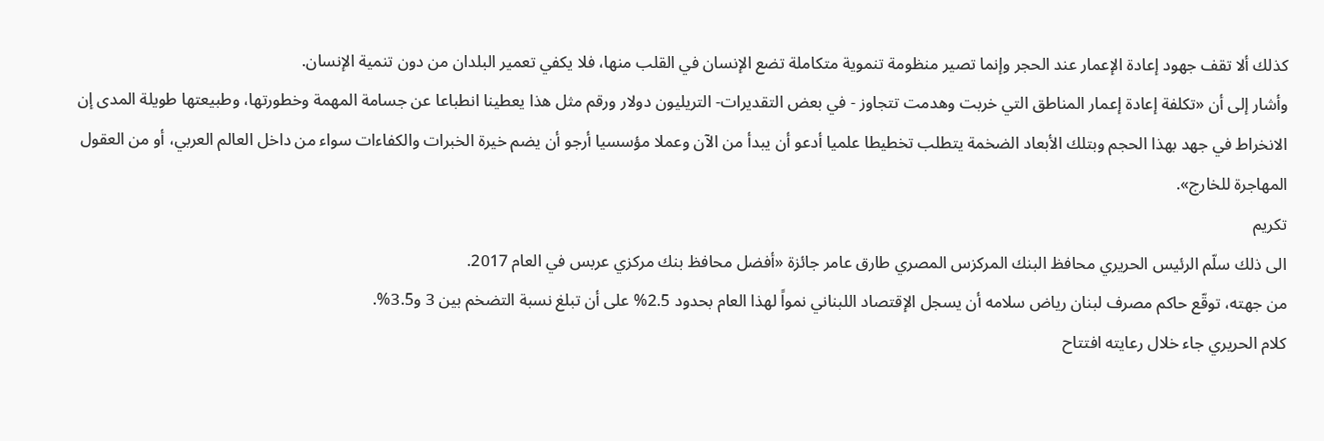كذلك ألا تقف جهود إعادة الإعمار عند الحجر وإنما تصير منظومة تنموية متكاملة تضع الإنسان في القلب منها، فلا يكفي تعمير البلدان من دون تنمية الإنسان.
وأشار إلى أن «تكلفة إعادة إعمار المناطق التي خربت وهدمت تتجاوز - في بعض التقديرات- التريليون دولار ورقم مثل هذا يعطينا انطباعا عن جسامة المهمة وخطورتها، وطبيعتها طويلة المدى إن الانخراط في جهد بهذا الحجم وبتلك الأبعاد الضخمة يتطلب تخطيطا علميا أدعو أن يبدأ من الآن وعملا مؤسسيا أرجو أن يضم خيرة الخبرات والكفاءات سواء من داخل العالم العربي، أو من العقول المهاجرة للخارج».
تكريم
الى ذلك سلّم الرئيس الحريري محافظ البنك المركزس المصري طارق عامر جائزة «أفضل محافظ بنك مركزي عربس في العام 2017.
من جهته، توقّع حاكم مصرف لبنان رياض سلامه أن يسجل الإقتصاد اللبناني نمواً لهذا العام بحدود 2.5% على أن تبلغ نسبة التضخم بين 3 و3.5%.
كلام الحريري جاء خلال رعايته افتتاح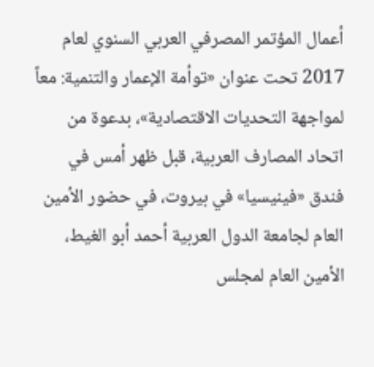أعمال المؤتمر المصرفي العربي السنوي لعام 2017 تحت عنوان «توأمة الإعمار والتنمية: معاً لمواجهة التحديات الاقتصادية»، بدعوة من اتحاد المصارف العربية، قبل ظهر أمس في فندق «فينيسيا» في بيروت، في حضور الأمين العام لجامعة الدول العربية أحمد أبو الغيط، الأمين العام لمجلس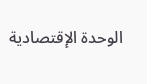الوحدة الإقتصادية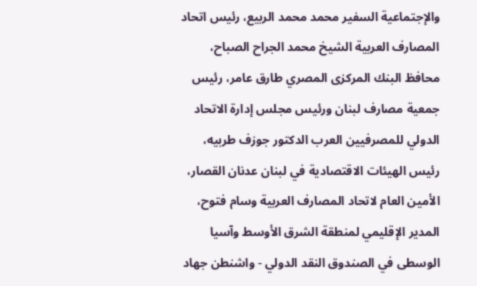والإجتماعية السفير محمد محمد الربيع، رئيس اتحاد المصارف العربية الشيخ محمد الجراح الصباح، محافظ البنك المركزى المصري طارق عامر، رئيس جمعية مصارف لبنان ورئيس مجلس إدارة الاتحاد الدولي للمصرفيين العرب الدكتور جوزف طربيه، رئيس الهيئات الاقتصادية في لبنان عدنان القصار، الأمين العام لاتحاد المصارف العربية وسام فتوح، المدير الإقليمي لمنطقة الشرق الأوسط وآسيا الوسطى في الصندوق النقد الدولي - واشنطن جهاد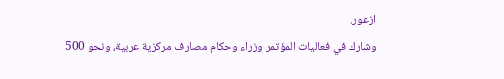ازعور.
وشارك في فعاليات المؤتمر وزراء وحكام مصارف مركزية عربية، ونحو 500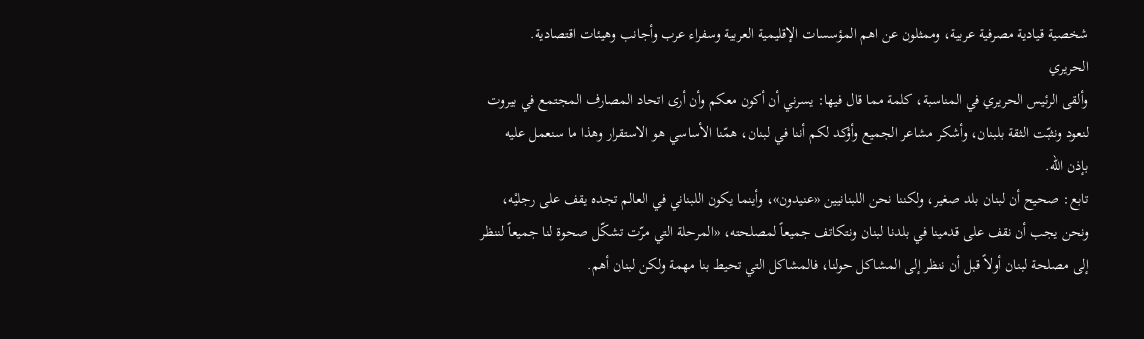شخصية قيادية مصرفية عربية، وممثلون عن اهم المؤسسات الإقليمية العربية وسفراء عرب وأجانب وهيئات اقتصادية.
الحريري
وألقى الرئيس الحريري في المناسبة، كلمة مما قال فيها: يسرني أن أكون معكم وأن أرى اتحاد المصارف المجتمع في بيروت لنعود ونثبّت الثقة بلبنان، وأشكر مشاعر الجميع وأؤكد لكم أننا في لبنان، همّنا الأساسي هو الاستقرار وهذا ما سنعمل عليه بإذن الله.
تابع: صحيح أن لبنان بلد صغير، ولكننا نحن اللبنانيين «عنيدون»، وأينما يكون اللبناني في العالم تجده يقف على رجليْه، ونحن يجب أن نقف على قدمينا في بلدنا لبنان ونتكاتف جميعاً لمصلحته، «المرحلة التي مرّت تشكّل صحوة لنا جميعاً لننظر إلى مصلحة لبنان أولاً قبل أن ننظر إلى المشاكل حولنا، فالمشاكل التي تحيط بنا مهمة ولكن لبنان أهم.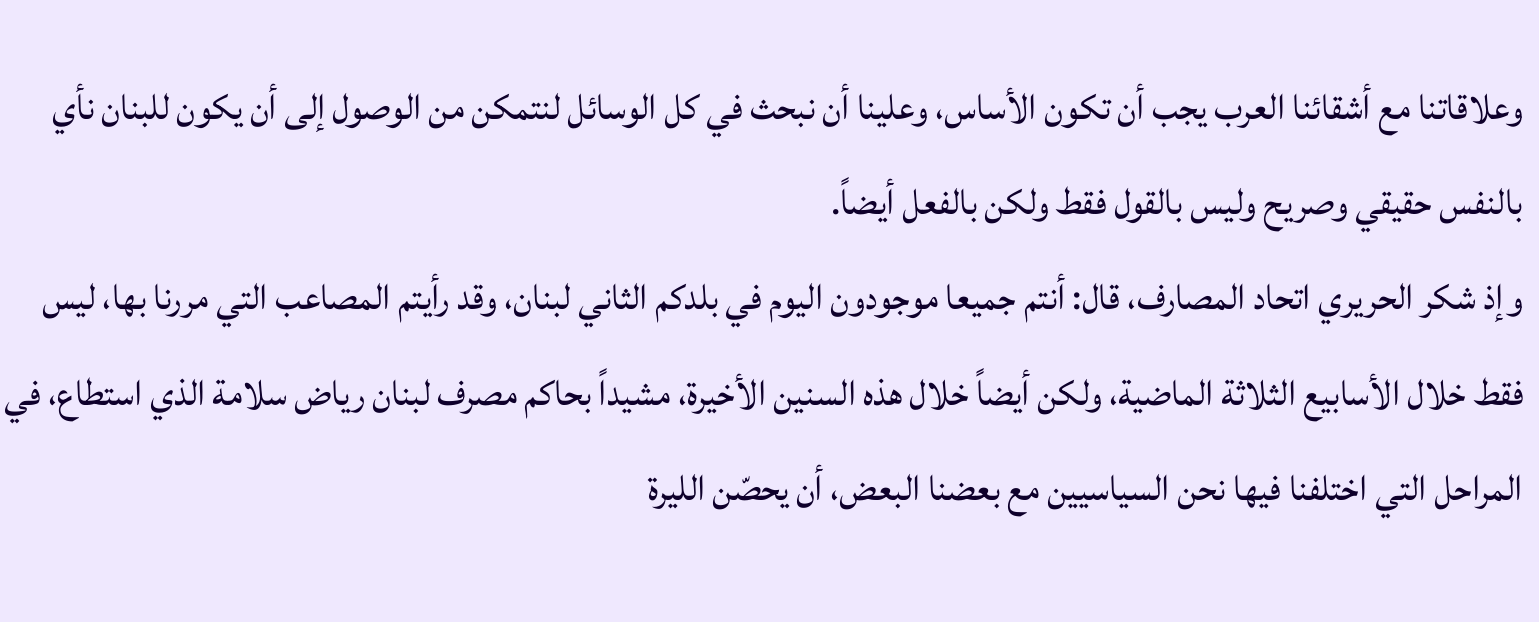وعلاقاتنا مع أشقائنا العرب يجب أن تكون الأساس، وعلينا أن نبحث في كل الوسائل لنتمكن من الوصول إلى أن يكون للبنان نأي بالنفس حقيقي وصريح وليس بالقول فقط ولكن بالفعل أيضاً.
وإذ شكر الحريري اتحاد المصارف، قال: أنتم جميعا موجودون اليوم في بلدكم الثاني لبنان، وقد رأيتم المصاعب التي مررنا بها، ليس فقط خلال الأسابيع الثلاثة الماضية، ولكن أيضاً خلال هذه السنين الأخيرة، مشيداً بحاكم مصرف لبنان رياض سلامة الذي استطاع، في المراحل التي اختلفنا فيها نحن السياسيين مع بعضنا البعض، أن يحصّن الليرة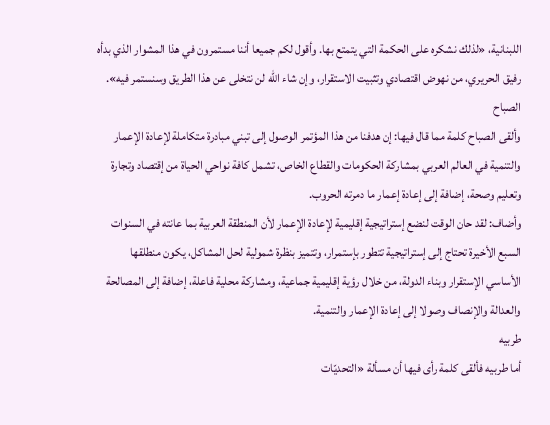اللبنانية، «لذلك نشكره على الحكمة التي يتمتع بها. وأقول لكم جميعا أننا مستمرون في هذا المشوار الذي بدأه رفيق الحريري، من نهوض اقتصادي وتثبيت الاستقرار، وإن شاء الله لن نتخلى عن هذا الطريق وسنستمر فيه».
الصباح
وألقى الصباح كلمة مما قال فيها: إن هدفنا من هذا المؤتمر الوصول إلى تبني مبادرة متكاملة لإعادة الإعمار والتنمية في العالم العربي بمشاركة الحكومات والقطاع الخاص، تشمل كافة نواحي الحياة من إقتصاد وتجارة وتعليم وصحة، إضافة إلى إعادة إعمار ما دمرته الحروب.
وأضاف: لقد حان الوقت لنضع إستراتيجية إقليمية لإعادة الإعمار لأن المنطقة العربية بما عانته في السنوات السبع الأخيرة تحتاج إلى إستراتيجية تتطور بإستمرار، وتتميز بنظرة شمولية لحل المشاكل، يكون منطلقها الأساسي الإستقرار وبناء الدولة، من خلال رؤية إقليمية جماعية، ومشاركة محلية فاعلة، إضافة إلى المصالحة والعدالة والإنصاف وصولا إلى إعادة الإعمار والتنمية.
طربيه
أما طربيه فألقى كلمة رأى فيها أن مسألة «التحديّات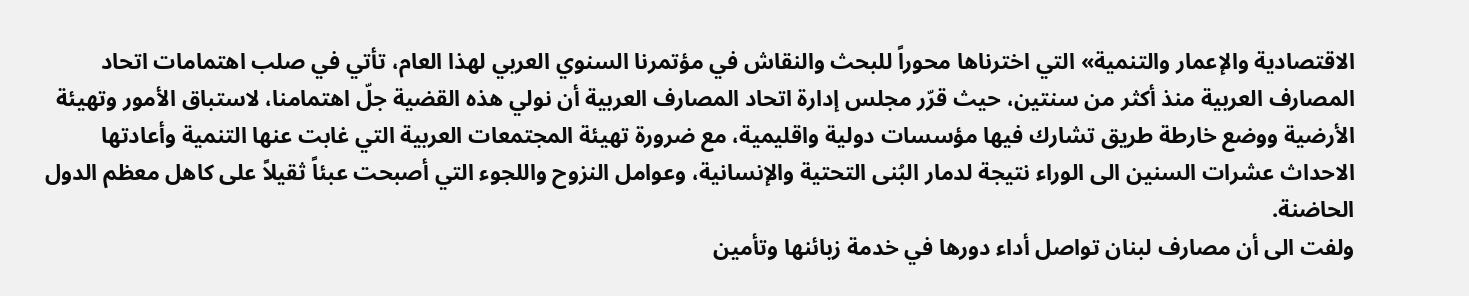الاقتصادية والإعمار والتنمية» التي اخترناها محوراً للبحث والنقاش في مؤتمرنا السنوي العربي لهذا العام، تأتي في صلب اهتمامات اتحاد المصارف العربية منذ أكثر من سنتين، حيث قرّر مجلس إدارة اتحاد المصارف العربية أن نولي هذه القضية جلّ اهتمامنا، لاستباق الأمور وتهيئة الأرضية ووضع خارطة طريق تشارك فيها مؤسسات دولية واقليمية، مع ضرورة تهيئة المجتمعات العربية التي غابت عنها التنمية وأعادتها الاحداث عشرات السنين الى الوراء نتيجة لدمار البُنى التحتية والإنسانية، وعوامل النزوح واللجوء التي أصبحت عبئاً ثقيلاً على كاهل معظم الدول الحاضنة.
ولفت الى أن مصارف لبنان تواصل أداء دورها في خدمة زبائنها وتأمين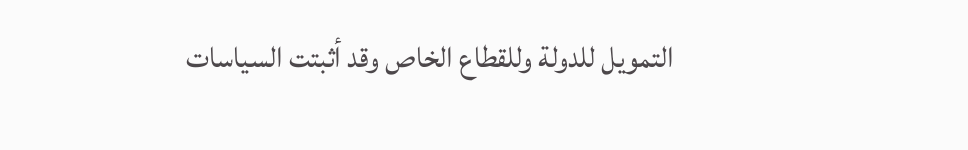التمويل للدولة وللقطاع الخاص وقد أثبتت السياسات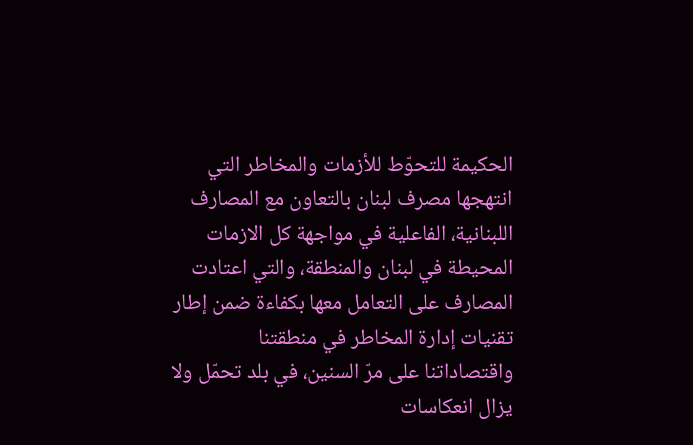الحكيمة للتحوّط للأزمات والمخاطر التي انتهجها مصرف لبنان بالتعاون مع المصارف اللبنانية، الفاعلية في مواجهة كل الازمات المحيطة في لبنان والمنطقة، والتي اعتادت المصارف على التعامل معها بكفاءة ضمن إطار تقنيات إدارة المخاطر في منطقتنا واقتصاداتنا على مرّ السنين، في بلد تحمّل ولا يزال انعكاسات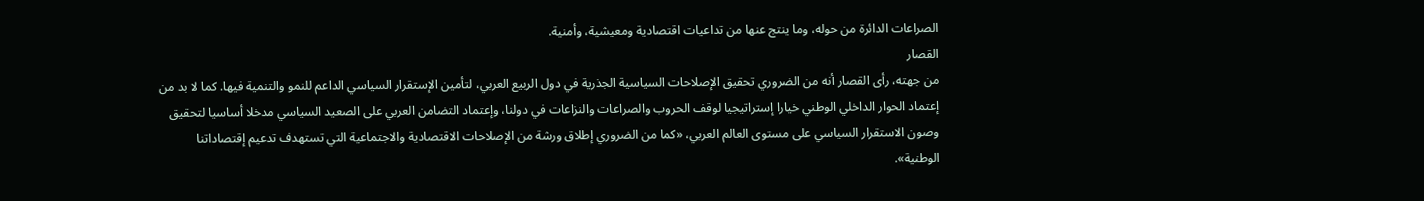الصراعات الدائرة من حوله، وما ينتج عنها من تداعيات اقتصادية ومعيشية، وأمنية.
القصار
من جهته، رأى القصار أنه من الضروري تحقيق الإصلاحات السياسية الجذرية في دول الربيع العربي، لتأمين الإستقرار السياسي الداعم للنمو والتنمية فيها. كما لا بد من إعتماد الحوار الداخلي الوطني خيارا إستراتيجيا لوقف الحروب والصراعات والنزاعات في دولنا، وإعتماد التضامن العربي على الصعيد السياسي مدخلا أساسيا لتحقيق وصون الاستقرار السياسي على مستوى العالم العربي، «كما من الضروري إطلاق ورشة من الإصلاحات الاقتصادية والاجتماعية التي تستهدف تدعيم إقتصاداتنا الوطنية».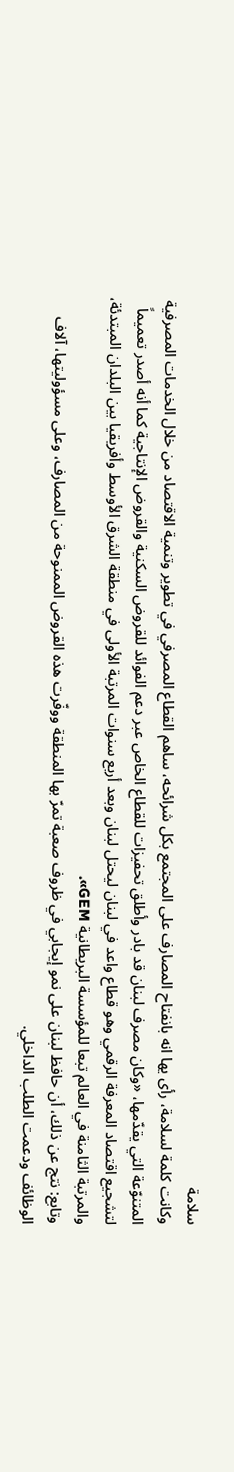سلامة
وكانت كلمة لسلامة، رأى يها انه بانفتاح المصارف على المجتمع بكل شرائحه، ساهم القطاع المصرفي في تطوير وتنمية الاقتصاد من خلال الخدمات المصرفية المتنوّعة التي يقدّمها، «وكان مصرف لبنان قد بادر وأطلق تحفيزات للقطاع الخاص عبر دعم الفوائد للقروض السكنية والقروض الإنتاجية كما أنه أصدر تعميماً لتشجيع اقتصاد المعرفة الرقمي وهو قطاع واعد في لبنان ليحتل لبنان وبعد أربع سنوات المرتبة الأولى في منطقة الشرق الأوسط وأفريقيا بين البلدان المبتدئة، والمرتبة الثامنة في العالم تبعا للمؤسسة البريطانية GEM».
وتابع: نتج عن ذلك، أن حافظ لبنان على نمو إيجابي في ظروف صعبة تمرّ بها المنطقة ووفّرت هذه القروض الممنوحة من المصارف، وعلى مسؤوليتها، آلاف الوظائف ودعمت الطلب الداخلي.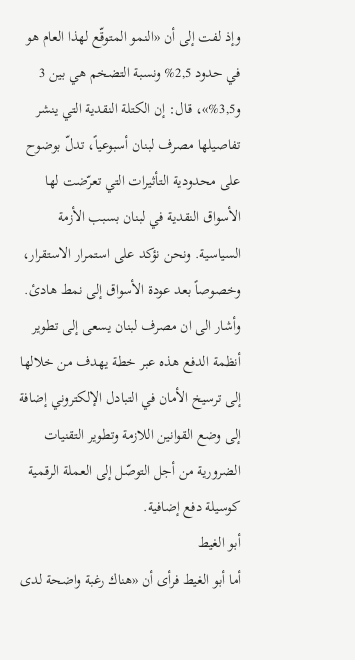وإذ لفت إلى أن «النمو المتوقّع لهذا العام هو في حدود 2,5% ونسبة التضخم هي بين 3 و3,5%»، قال: إن الكتلة النقدية التي ينشر تفاصيلها مصرف لبنان أسبوعياً، تدلّ بوضوح على محدودية التأثيرات التي تعرّضت لها الأسواق النقدية في لبنان بسبب الأزمة السياسية. ونحن نؤكد على استمرار الاستقرار، وخصوصاً بعد عودة الأسواق إلى نمط هادئ.
وأشار الى ان مصرف لبنان يسعى إلى تطوير أنظمة الدفع هذه عبر خطة يهدف من خلالها إلى ترسيخ الأمان في التبادل الإلكتروني إضافة إلى وضع القوانين اللازمة وتطوير التقنيات الضرورية من أجل التوصّل إلى العملة الرقمية كوسيلة دفع إضافية.
أبو الغيط
أما أبو الغيط فرأى أن «هناك رغبة واضحة لدى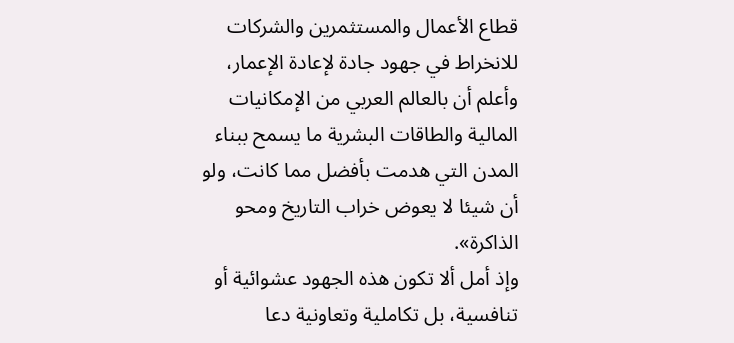قطاع الأعمال والمستثمرين والشركات للانخراط في جهود جادة لإعادة الإعمار، وأعلم أن بالعالم العربي من الإمكانيات المالية والطاقات البشرية ما يسمح ببناء المدن التي هدمت بأفضل مما كانت، ولو أن شيئا لا يعوض خراب التاريخ ومحو الذاكرة».
وإذ أمل ألا تكون هذه الجهود عشوائية أو تنافسية، بل تكاملية وتعاونية دعا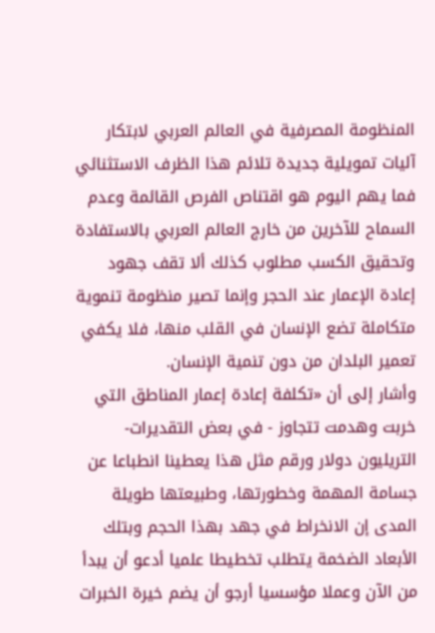المنظومة المصرفية في العالم العربي لابتكار آليات تمويلية جديدة تلائم هذا الظرف الاستثنائي فما يهم اليوم هو اقتناص الفرص القائمة وعدم السماح للآخرين من خارج العالم العربي بالاستفادة وتحقيق الكسب مطلوب كذلك ألا تقف جهود إعادة الإعمار عند الحجر وإنما تصير منظومة تنموية متكاملة تضع الإنسان في القلب منها، فلا يكفي تعمير البلدان من دون تنمية الإنسان.
وأشار إلى أن «تكلفة إعادة إعمار المناطق التي خربت وهدمت تتجاوز - في بعض التقديرات- التريليون دولار ورقم مثل هذا يعطينا انطباعا عن جسامة المهمة وخطورتها، وطبيعتها طويلة المدى إن الانخراط في جهد بهذا الحجم وبتلك الأبعاد الضخمة يتطلب تخطيطا علميا أدعو أن يبدأ من الآن وعملا مؤسسيا أرجو أن يضم خيرة الخبرات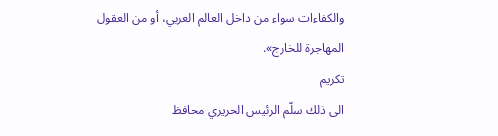والكفاءات سواء من داخل العالم العربي، أو من العقول المهاجرة للخارج».
تكريم
الى ذلك سلّم الرئيس الحريري محافظ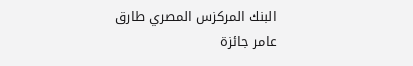البنك المركزس المصري طارق عامر جائزة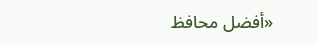«أفضل محافظ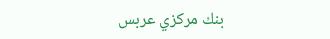بنك مركزي عربس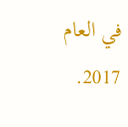في العام 2017.